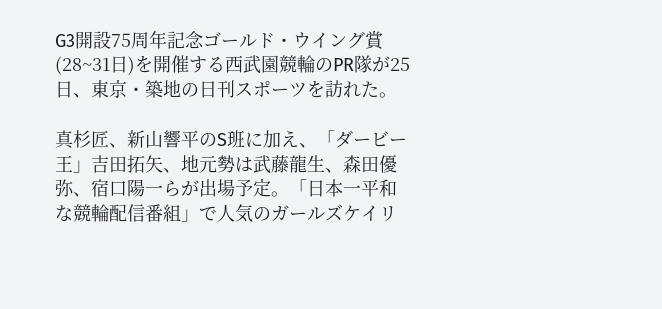G3開設75周年記念ゴールド・ウイング賞(28~31日)を開催する西武園競輪のPR隊が25日、東京・築地の日刊スポーツを訪れた。

真杉匠、新山響平のS班に加え、「ダービー王」吉田拓矢、地元勢は武藤龍生、森田優弥、宿口陽一らが出場予定。「日本一平和な競輪配信番組」で人気のガールズケイリ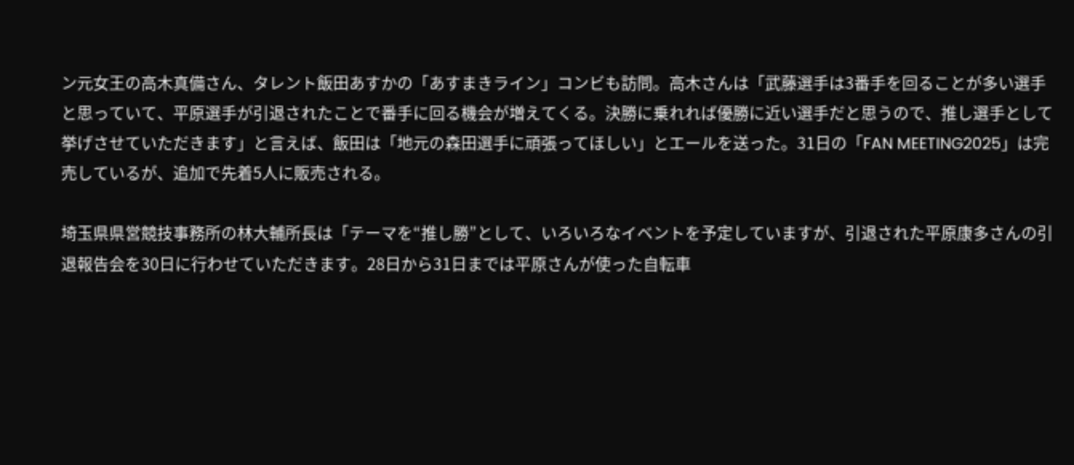ン元女王の高木真備さん、タレント飯田あすかの「あすまきライン」コンビも訪問。高木さんは「武藤選手は3番手を回ることが多い選手と思っていて、平原選手が引退されたことで番手に回る機会が増えてくる。決勝に乗れれば優勝に近い選手だと思うので、推し選手として挙げさせていただきます」と言えば、飯田は「地元の森田選手に頑張ってほしい」とエールを送った。31日の「FAN MEETING2025」は完売しているが、追加で先着5人に販売される。

埼玉県県営競技事務所の林大輔所長は「テーマを“推し勝”として、いろいろなイベントを予定していますが、引退された平原康多さんの引退報告会を30日に行わせていただきます。28日から31日までは平原さんが使った自転車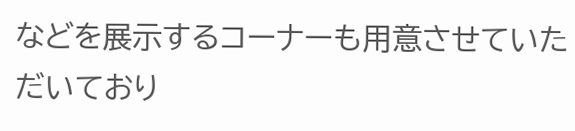などを展示するコーナーも用意させていただいており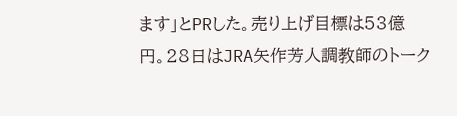ます」とPRした。売り上げ目標は53億円。28日はJRA矢作芳人調教師のトーク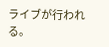ライブが行われる。